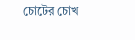চোটের চোখ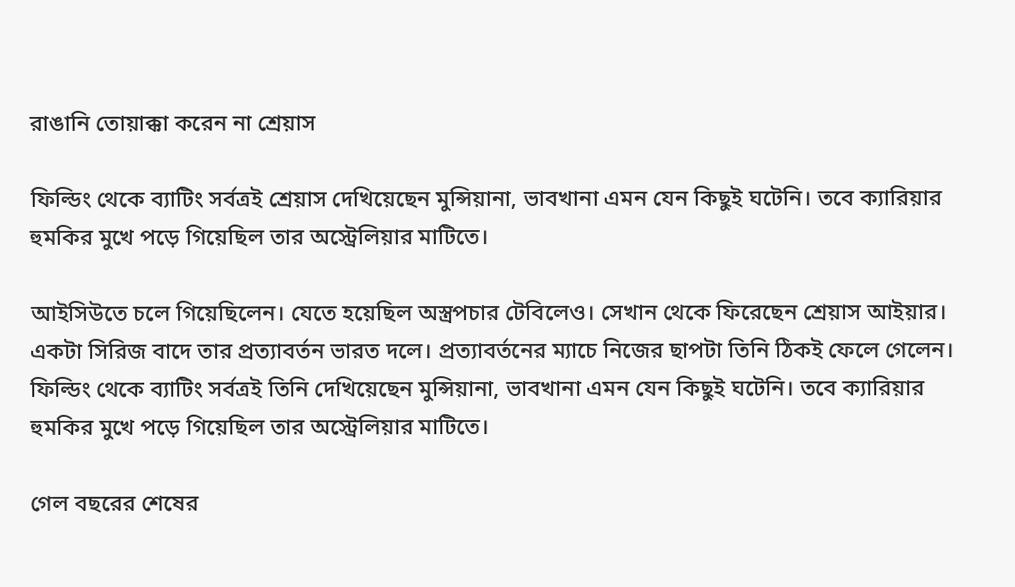রাঙানি তোয়াক্কা করেন না শ্রেয়াস

ফিল্ডিং থেকে ব্যাটিং সর্বত্রই শ্রেয়াস দেখিয়েছেন মুন্সিয়ানা, ভাবখানা এমন যেন কিছুই ঘটেনি। তবে ক্যারিয়ার হুমকির মুখে পড়ে গিয়েছিল তার অস্ট্রেলিয়ার মাটিতে।

আইসিউতে চলে গিয়েছিলেন। যেতে হয়েছিল অস্ত্রপচার টেবিলেও। সেখান থেকে ফিরেছেন শ্রেয়াস আইয়ার। একটা সিরিজ বাদে তার প্রত্যাবর্তন ভারত দলে। প্রত্যাবর্তনের ম্যাচে নিজের ছাপটা তিনি ঠিকই ফেলে গেলেন। ফিল্ডিং থেকে ব্যাটিং সর্বত্রই তিনি দেখিয়েছেন মুন্সিয়ানা, ভাবখানা এমন যেন কিছুই ঘটেনি। তবে ক্যারিয়ার হুমকির মুখে পড়ে গিয়েছিল তার অস্ট্রেলিয়ার মাটিতে।

গেল বছরের শেষের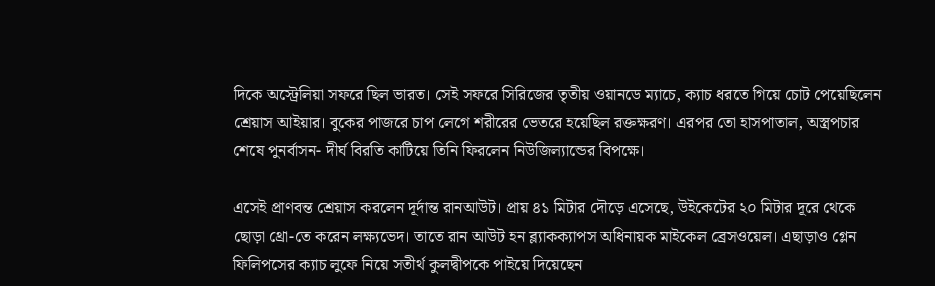দিকে অস্ট্রেলিয়া সফরে ছিল ভারত। সেই সফরে সিরিজের তৃতীয় ওয়ানডে ম্যাচে, ক্যাচ ধরতে গিয়ে চোট পেয়েছিলেন শ্রেয়াস আইয়ার। বুকের পাজরে চাপ লেগে শরীরের ভেতরে হয়েছিল রক্তক্ষরণ। এরপর তো হাসপাতাল, অস্ত্রপচার শেষে পুনর্বাসন- দীর্ঘ বিরতি কাটিয়ে তিনি ফিরলেন নিউজিল্যান্ডের বিপক্ষে।

এসেই প্রাণবন্ত শ্রেয়াস করলেন দূর্দান্ত রানআউট। প্রায় ৪১ মিটার দৌড়ে এসেছে, উইকেটের ২০ মিটার দূরে থেকে ছোড়া থ্রো-তে করেন লক্ষ্যভেদ। তাতে রান আউট হন ব্ল্যাকক্যাপস অধিনায়ক মাইকেল ব্রেসওয়েল। এছাড়াও গ্লেন ফিলিপসের ক্যাচ লুফে নিয়ে সতীর্থ কুলদ্বীপকে পাইয়ে দিয়েছেন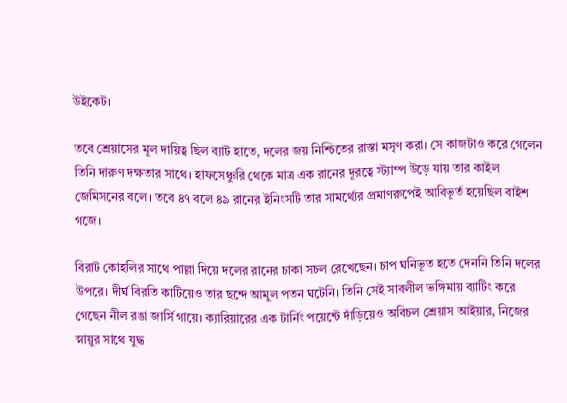উইকেট।

তবে শ্রেয়াসের মূল দায়িত্ব ছিল ব্যাট হাতে, দলের জয় নিশ্চিতের রাস্তা মসৃণ করা। সে কাজটাও করে গেলেন তিনি দারুণ দক্ষতার সাথে। হাফসেঞ্চুরি থেকে মাত্র এক রানের দূরত্বে স্ট্যাম্প উড়ে যায় তার কাইল জেমিসনের বলে। তবে ৪৭ বলে ৪৯ রানের ইনিংসটি তার সামর্থ্যের প্রমাণরুপেই আবিভূর্ত হয়েছিল বাইশ গজে।

বিরাট কোহলির সাথে পাল্লা দিয়ে দলের রানের চাকা সচল রেখেছেন। চাপ ঘনিভূত হতে দেননি তিনি দলের উপরে। দীর্ঘ বিরতি কাটিয়েও তার ছন্দে আমুল পতন ঘটেনি। তিনি সেই সাবলীল ভঙ্গিমায় ব্যাটিং করে গেছেন নীল রঙা জার্সি গায়ে। ক্যারিয়ারের এক টার্নিং পয়েন্টে দাঁড়িয়েও অবিচল শ্রেয়াস আইয়ার, নিজের স্নায়ুর সাথে যুদ্ধ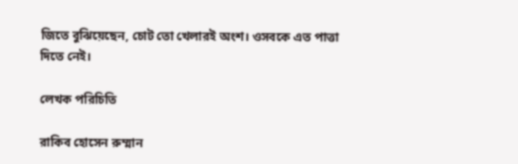জিতে বুঝিয়েছেন, চোট তো খেলারই অংশ। ওসবকে এত পাত্তা দিতে নেই।

লেখক পরিচিতি

রাকিব হোসেন রুম্মান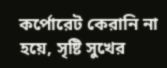কর্পোরেট কেরানি না হয়ে, সৃষ্টি সুখের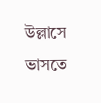উল্লাসে ভাসতে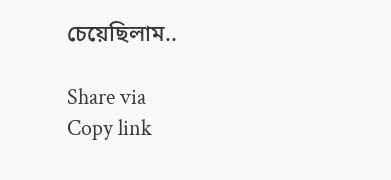চেয়েছিলাম..

Share via
Copy link